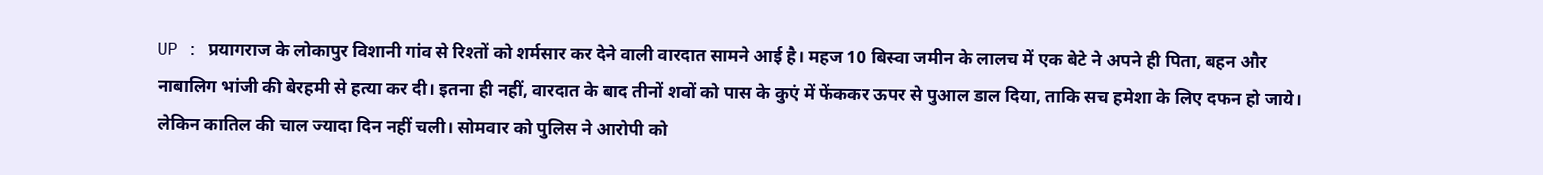UP : प्रयागराज के लोकापुर विशानी गांव से रिश्तों को शर्मसार कर देने वाली वारदात सामने आई है। महज 10 बिस्वा जमीन के लालच में एक बेटे ने अपने ही पिता, बहन और नाबालिग भांजी की बेरहमी से हत्या कर दी। इतना ही नहीं, वारदात के बाद तीनों शवों को पास के कुएं में फेंककर ऊपर से पुआल डाल दिया, ताकि सच हमेशा के लिए दफन हो जाये। लेकिन कातिल की चाल ज्यादा दिन नहीं चली। सोमवार को पुलिस ने आरोपी को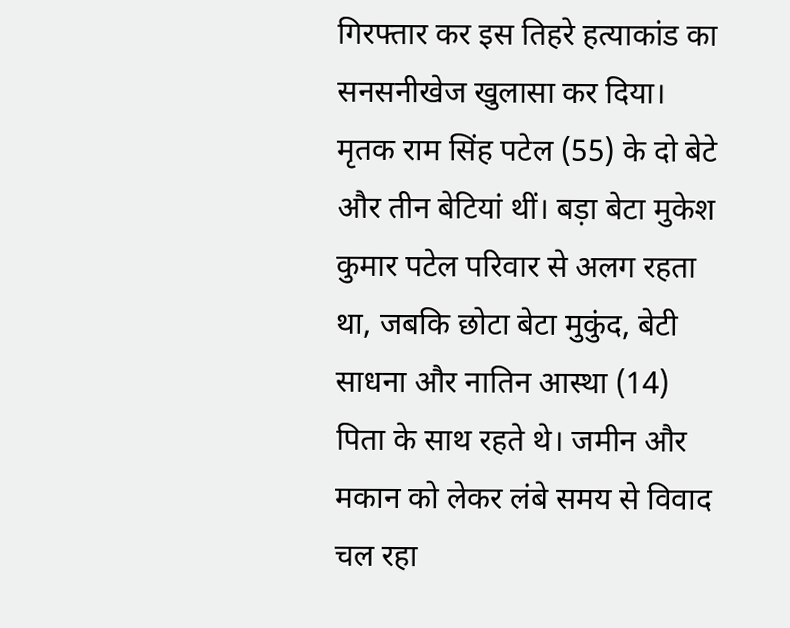गिरफ्तार कर इस तिहरे हत्याकांड का सनसनीखेज खुलासा कर दिया। मृतक राम सिंह पटेल (55) के दो बेटे और तीन बेटियां थीं। बड़ा बेटा मुकेश कुमार पटेल परिवार से अलग रहता था, जबकि छोटा बेटा मुकुंद, बेटी साधना और नातिन आस्था (14) पिता के साथ रहते थे। जमीन और मकान को लेकर लंबे समय से विवाद चल रहा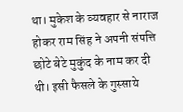था। मुकेश के व्यवहार से नाराज होकर राम सिंह ने अपनी संपत्ति छोटे बेटे मुकुंद के नाम कर दी थी। इसी फैसले के गुस्साये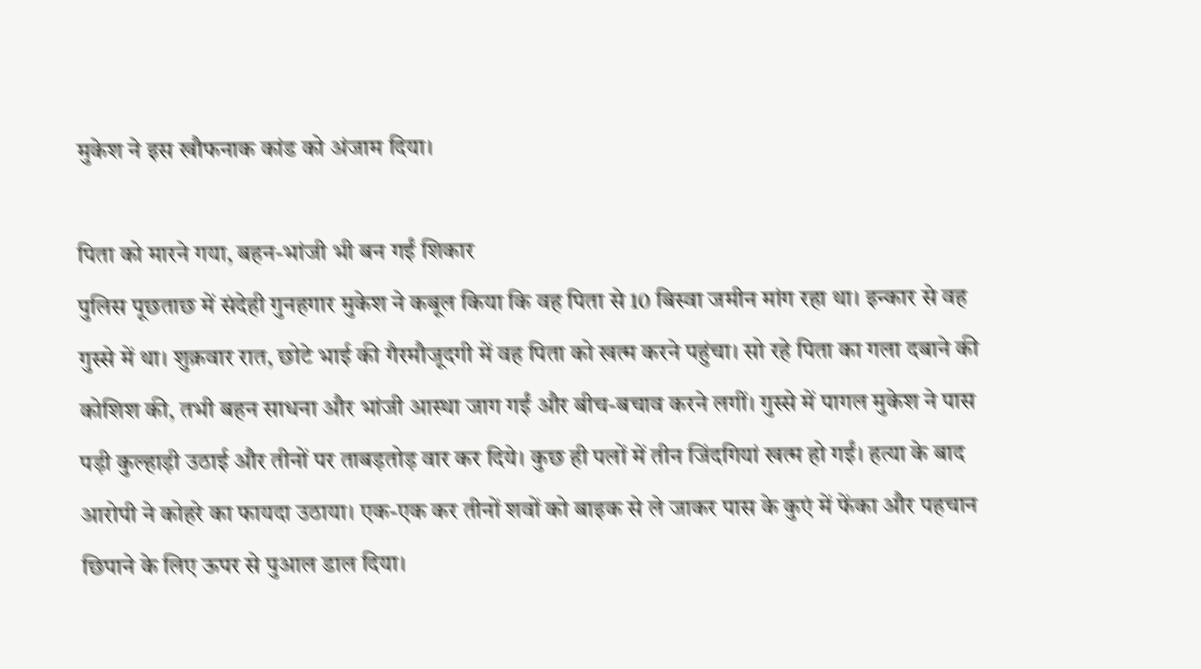मुकेश ने इस खौफनाक कांड को अंजाम दिया।

पिता को मारने गया, बहन-भांजी भी बन गईं शिकार
पुलिस पूछताछ में संदेही गुनहगार मुकेश ने कबूल किया कि वह पिता से 10 बिस्वा जमीन मांग रहा था। इन्कार से वह गुस्से में था। शुक्रवार रात, छोटे भाई की गैरमौजूदगी में वह पिता को खत्म करने पहुंचा। सो रहे पिता का गला दबाने की कोशिश की, तभी बहन साधना और भांजी आस्था जाग गईं और बीच-बचाव करने लगीं। गुस्से में पागल मुकेश ने पास पड़ी कुल्हाड़ी उठाई और तीनों पर ताबड़तोड़ वार कर दिये। कुछ ही पलों में तीन जिंदगियां खत्म हो गईं। हत्या के बाद आरोपी ने कोहरे का फायदा उठाया। एक-एक कर तीनों शवों को बाइक से ले जाकर पास के कुएं में फेंका और पहचान छिपाने के लिए ऊपर से पुआल डाल दिया।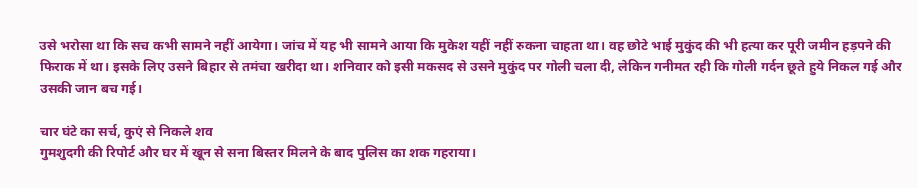उसे भरोसा था कि सच कभी सामने नहीं आयेगा। जांच में यह भी सामने आया कि मुकेश यहीं नहीं रुकना चाहता था। वह छोटे भाई मुकुंद की भी हत्या कर पूरी जमीन हड़पने की फिराक में था। इसके लिए उसने बिहार से तमंचा खरीदा था। शनिवार को इसी मकसद से उसने मुकुंद पर गोली चला दी, लेकिन गनीमत रही कि गोली गर्दन छूते हुये निकल गई और उसकी जान बच गई।

चार घंटे का सर्च, कुएं से निकले शव
गुमशुदगी की रिपोर्ट और घर में खून से सना बिस्तर मिलने के बाद पुलिस का शक गहराया।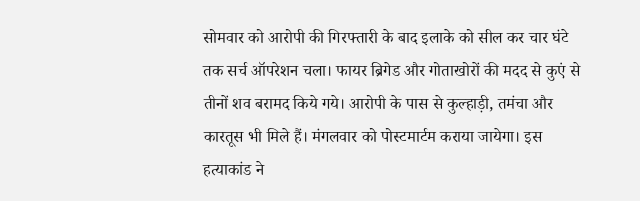सोमवार को आरोपी की गिरफ्तारी के बाद इलाके को सील कर चार घंटे तक सर्च ऑपरेशन चला। फायर ब्रिगेड और गोताखोरों की मदद से कुएं से तीनों शव बरामद किये गये। आरोपी के पास से कुल्हाड़ी, तमंचा और कारतूस भी मिले हैं। मंगलवार को पोस्टमार्टम कराया जायेगा। इस हत्याकांड ने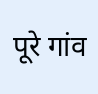पूरे गांव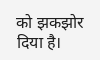को झकझोर दिया है।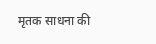मृतक साधना की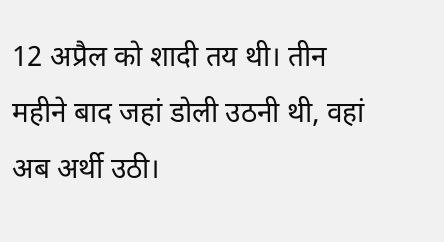12 अप्रैल को शादी तय थी। तीन महीने बाद जहां डोली उठनी थी, वहां अब अर्थी उठी।